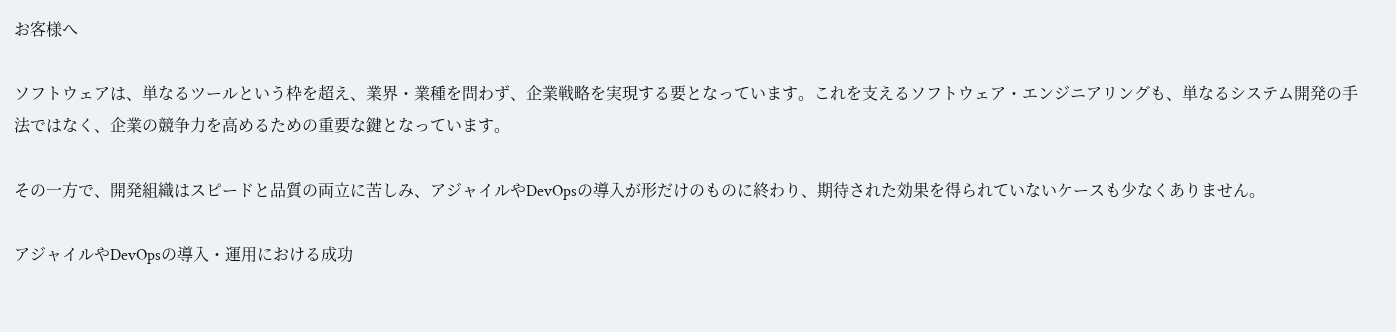お客様へ

ソフトウェアは、単なるツールという枠を超え、業界・業種を問わず、企業戦略を実現する要となっています。これを支えるソフトウェア・エンジニアリングも、単なるシステム開発の手法ではなく、企業の競争力を高めるための重要な鍵となっています。

その一方で、開発組織はスピードと品質の両立に苦しみ、アジャイルやDevOpsの導入が形だけのものに終わり、期待された効果を得られていないケースも少なくありません。

アジャイルやDevOpsの導入・運用における成功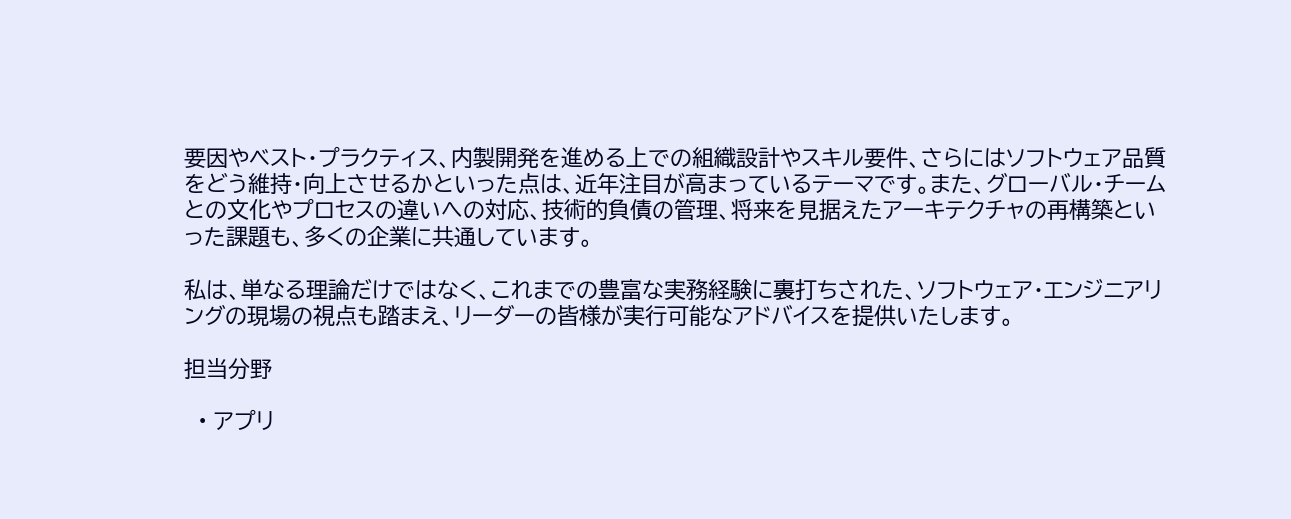要因やベスト・プラクティス、内製開発を進める上での組織設計やスキル要件、さらにはソフトウェア品質をどう維持・向上させるかといった点は、近年注目が高まっているテーマです。また、グローバル・チームとの文化やプロセスの違いへの対応、技術的負債の管理、将来を見据えたアーキテクチャの再構築といった課題も、多くの企業に共通しています。

私は、単なる理論だけではなく、これまでの豊富な実務経験に裏打ちされた、ソフトウェア・エンジニアリングの現場の視点も踏まえ、リーダーの皆様が実行可能なアドバイスを提供いたします。

担当分野

  • アプリ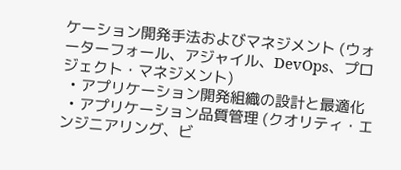ケーション開発手法およびマネジメント (ウォーターフォール、アジャイル、DevOps、プロジェクト・マネジメント)
  • アプリケーション開発組織の設計と最適化
  • アプリケーション品質管理 (クオリティ・エンジニアリング、ビ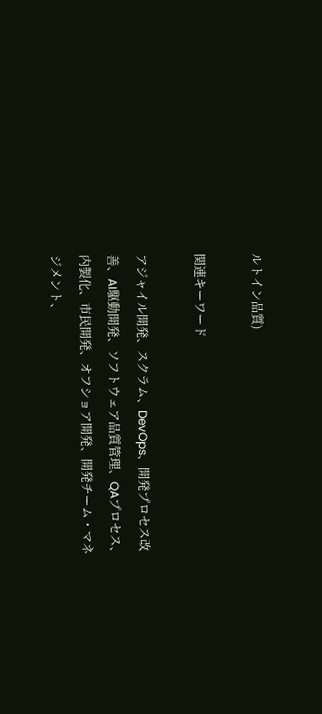ルトイン品質)

関連キーワード

アジャイル開発、スクラム、DevOps、開発プロセス改善、AI駆動開発、ソフトウェア品質管理、QAプロセス、内製化、市民開発、オフショア開発、開発チーム・マネジメント、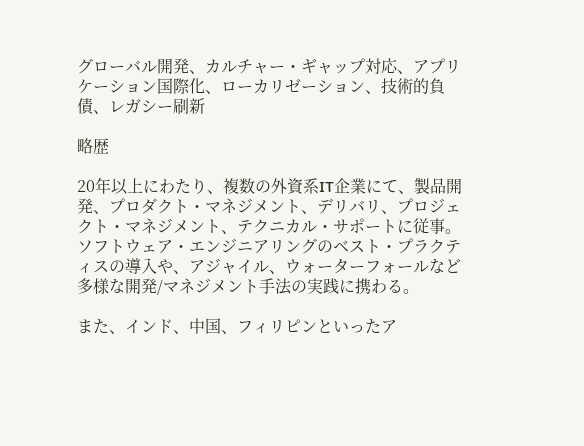グローバル開発、カルチャー・ギャップ対応、アプリケーション国際化、ローカリゼーション、技術的負債、レガシー刷新

略歴

20年以上にわたり、複数の外資系IT企業にて、製品開発、プロダクト・マネジメント、デリバリ、プロジェクト・マネジメント、テクニカル・サポートに従事。ソフトウェア・エンジニアリングのベスト・プラクティスの導入や、アジャイル、ウォーターフォールなど多様な開発/マネジメント手法の実践に携わる。

また、インド、中国、フィリピンといったア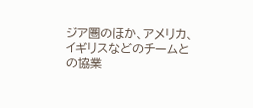ジア圏のほか、アメリカ、イギリスなどのチームとの協業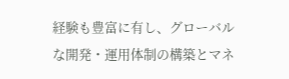経験も豊富に有し、グローバルな開発・運用体制の構築とマネ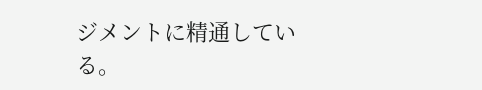ジメントに精通している。